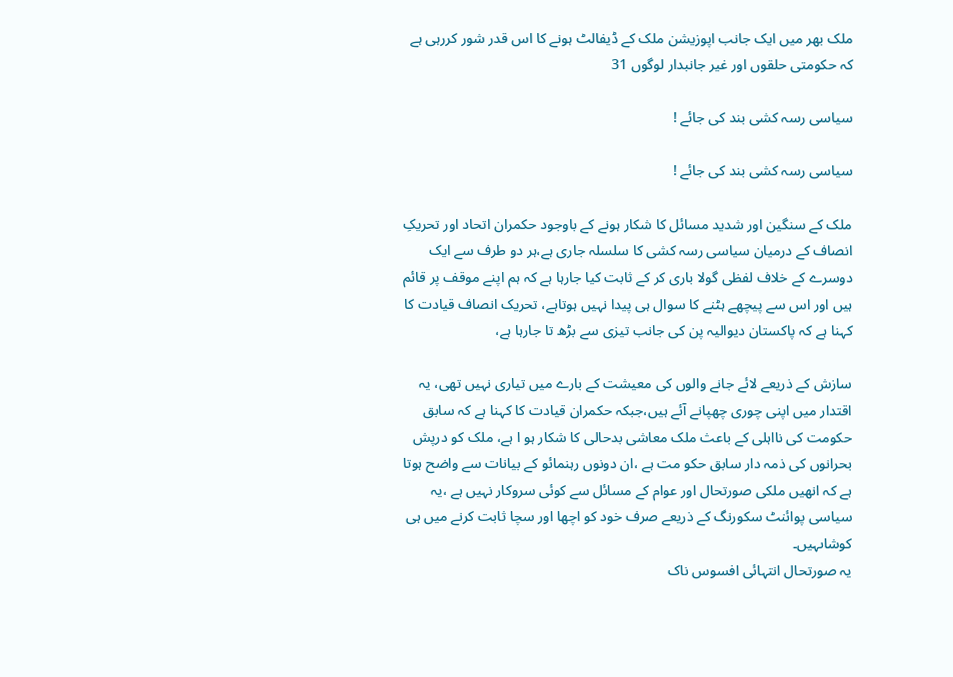ملک بھر میں ایک جانب اپوزیشن ملک کے ڈیفالٹ ہونے کا اس قدر شور کررہی ہے کہ حکومتی حلقوں اور غیر جانبدار لوگوں 31

سیاسی رسہ کشی بند کی جائے !

سیاسی رسہ کشی بند کی جائے !

ملک کے سنگین اور شدید مسائل کا شکار ہونے کے باوجود حکمران اتحاد اور تحریکِ انصاف کے درمیان سیاسی رسہ کشی کا سلسلہ جاری ہے،ہر دو طرف سے ایک دوسرے کے خلاف لفظی گولا باری کر کے ثابت کیا جارہا ہے کہ ہم اپنے موقف پر قائم ہیں اور اس سے پیچھے ہٹنے کا سوال ہی پیدا نہیں ہوتاہے، تحریک انصاف قیادت کا کہنا ہے کہ پاکستان دیوالیہ پن کی جانب تیزی سے بڑھ تا جارہا ہے،

سازش کے ذریعے لائے جانے والوں کی معیشت کے بارے میں تیاری نہیں تھی، یہ اقتدار میں اپنی چوری چھپانے آئے ہیں،جبکہ حکمران قیادت کا کہنا ہے کہ سابق حکومت کی نااہلی کے باعث ملک معاشی بدحالی کا شکار ہو ا ہے، ملک کو درپش بحرانوں کی ذمہ دار سابق حکو مت ہے ،ان دونوں رہنمائو کے بیانات سے واضح ہوتا ہے کہ انھیں ملکی صورتحال اور عوام کے مسائل سے کوئی سروکار نہیں ہے ،یہ سیاسی پوائنٹ سکورنگ کے ذریعے صرف خود کو اچھا اور سچا ثابت کرنے میں ہی کوشاںہیں۔
یہ صورتحال انتہائی افسوس ناک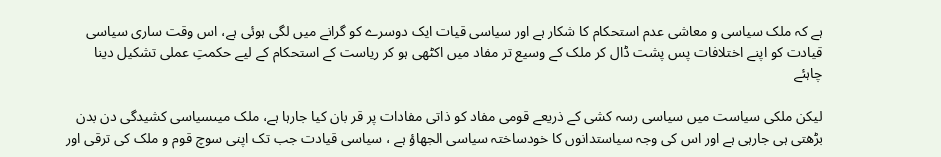ہے کہ ملک سیاسی و معاشی عدم استحکام کا شکار ہے اور سیاسی قیات ایک دوسرے کو گرانے میں لگی ہوئی ہے، اس وقت ساری سیاسی قیادت کو اپنے اختلافات پس پشت ڈال کر ملک کے وسیع تر مفاد میں اکٹھی ہو کر ریاست کے استحکام کے لیے حکمتِ عملی تشکیل دینا چاہئے

لیکن ملکی سیاست میں سیاسی رسہ کشی کے ذریعے قومی مفاد کو ذاتی مفادات پر قر بان کیا جارہا ہے، ملک میںسیاسی کشیدگی دن بدن بڑھتی ہی جارہی ہے اور اس کی وجہ سیاستدانوں کا خودساختہ سیاسی الجھاؤ ہے ، سیاسی قیادت جب تک اپنی سوچ قوم و ملک کی ترقی اور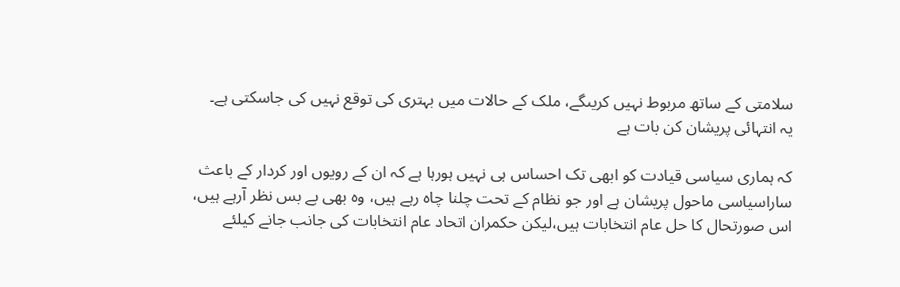سلامتی کے ساتھ مربوط نہیں کریںگے، ملک کے حالات میں بہتری کی توقع نہیں کی جاسکتی ہے۔
یہ انتہائی پریشان کن بات ہے

کہ ہماری سیاسی قیادت کو ابھی تک احساس ہی نہیں ہورہا ہے کہ ان کے رویوں اور کردار کے باعث ساراسیاسی ماحول پریشان ہے اور جو نظام کے تحت چلنا چاہ رہے ہیں، وہ بھی بے بس نظر آرہے ہیں، اس صورتحال کا حل عام انتخابات ہیں،لیکن حکمران اتحاد عام انتخابات کی جانب جانے کیلئے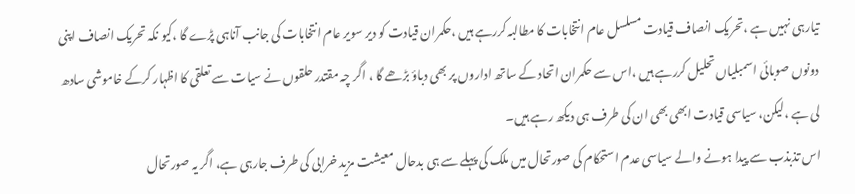تیارہی نہیں ہے ،تحریک انصاف قیادت مسلسل عام انتخابات کا مطالبہ کررہے ہیں ،حکمران قیادت کو دیر سویر عام انتخابات کی جانب آناہی پڑے گا ،کیو نکہ تحریک انصاف اپنی دونوں صوبائی اسمبلیاں تحلیل کررہے ہیں ،اس سے حکمران اتحاد کے ساتھ اداروں پر بھی دباؤ بڑھے گا ، اگر چہ مقتدر حلقوں نے سیات سے تعلقی کا اظہار کرکے خاموشی سادھ لی ہے ،لیکن، سیاسی قیادت ابھی بھی ان کی طرف ہی دیکھ رہے ہیں۔
اس تذبذب سے پیدا ہونے والے سیاسی عدم استحکام کی صورتحال میں ملک کی پہلے سے ہی بدحال معیشت مزید خرابی کی طرف جارہی ہے، اگر یہ صورتحال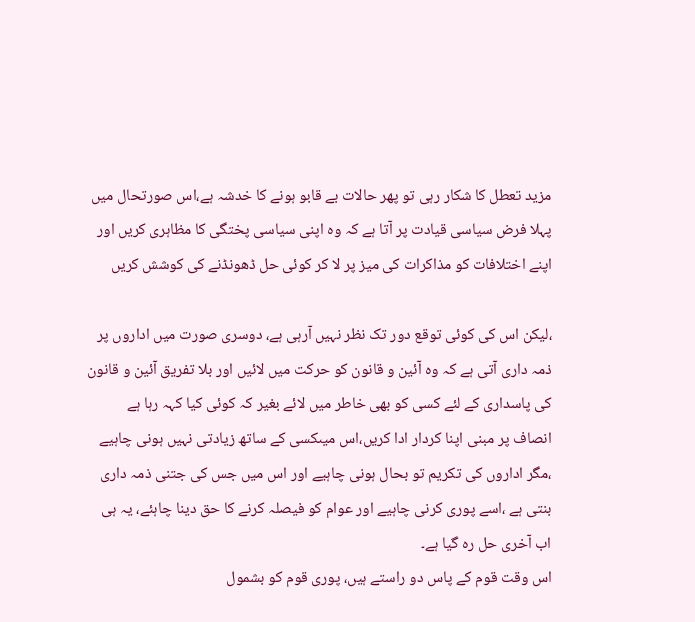مزید تعطل کا شکار رہی تو پھر حالات بے قابو ہونے کا خدشہ ہے،اس صورتحال میں پہلا فرض سیاسی قیادت پر آتا ہے کہ وہ اپنی سیاسی پختگی کا مظاہری کریں اور اپنے اختلافات کو مذاکرات کی میز پر لا کر کوئی حل ڈھونڈنے کی کوشش کریں

،لیکن اس کی کوئی توقع دور تک نظر نہیں آرہی ہے، دوسری صورت میں اداروں پر ذمہ داری آتی ہے کہ وہ آئین و قانون کو حرکت میں لائیں اور بلا تفریق آئین و قانون کی پاسداری کے لئے کسی کو بھی خاطر میں لائے بغیر کہ کوئی کیا کہہ رہا ہے انصاف پر مبنی اپنا کردار ادا کریں،اس میںکسی کے ساتھ زیادتی نہیں ہونی چاہیے ،مگر اداروں کی تکریم تو بحال ہونی چاہیے اور اس میں جس کی جتنی ذمہ داری بنتی ہے ،اسے پوری کرنی چاہیے اور عوام کو فیصلہ کرنے کا حق دینا چاہئے، یہ ہی اب آخری حل رہ گیا ہے۔
اس وقت قوم کے پاس دو راستے ہیں، پوری قوم کو بشمول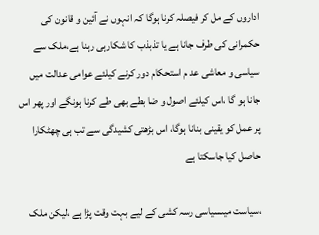اداروں کے مل کر فیصلہ کرنا ہوگا کہ انہوں نے آئین و قانون کی حکمرانی کی طرف جانا ہے یا تذبذب کا شکارہی رہنا ہے،ملک سے سیاسی و معاشی عد م استحکام دور کرنے کیلئے عوامی عدالت میں جانا ہو گا ،اس کیلئے اصول و ضا بطے بھی طے کرنا ہونگے اور پھر اس پر عمل کو یقینی بنانا ہوگا، اس بڑھتی کشیدگی سے تب ہی چھٹکارا حاصل کیا جاسکتا ہے

،سیاست میںسیاسی رسہ کشی کے لیے بہت وقت پڑا ہے ،لیکن ملک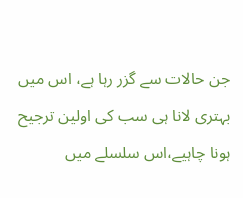جن حالات سے گزر رہا ہے، اس میں بہتری لانا ہی سب کی اولین ترجیح ہونا چاہیے،اس سلسلے میں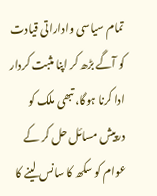تمام سیاسی واداراتی قیادت کو آگے بڑھ کر اپنا مثبت کردار ادا کرنا ہوگا، تبھی ملک کو درپیش مسائل حل کر کے عوام کو سکھ کا سانس لینے کا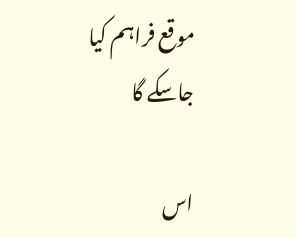موقع فراہم کیا جاسکے گا

اس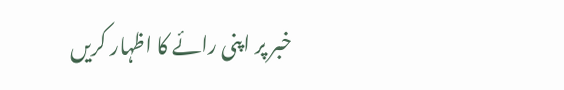خبر پر اپنی رائے کا اظہار کریں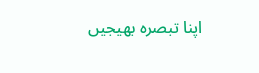اپنا تبصرہ بھیجیں